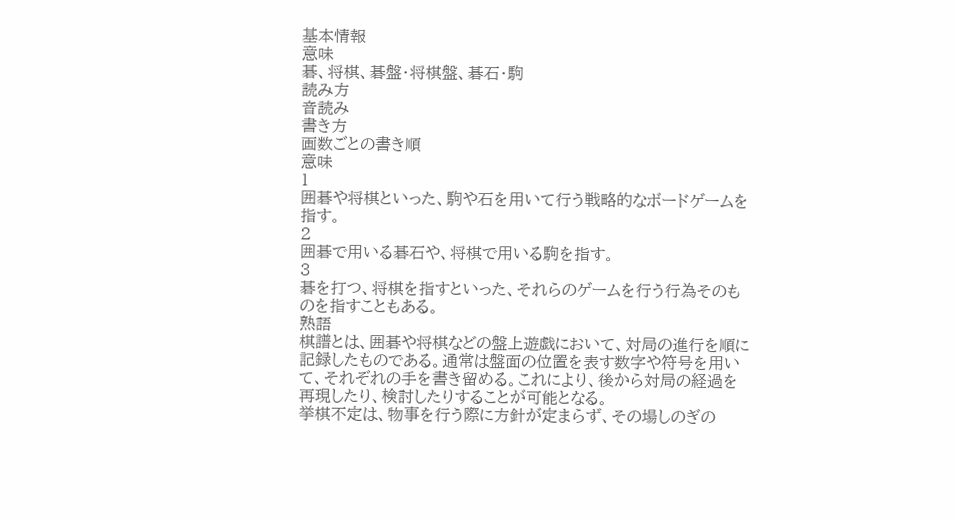基本情報
意味
碁、将棋、碁盤・将棋盤、碁石・駒
読み方
音読み
書き方
画数ごとの書き順
意味
1
囲碁や将棋といった、駒や石を用いて行う戦略的なボードゲームを指す。
2
囲碁で用いる碁石や、将棋で用いる駒を指す。
3
碁を打つ、将棋を指すといった、それらのゲームを行う行為そのものを指すこともある。
熟語
棋譜とは、囲碁や将棋などの盤上遊戯において、対局の進行を順に記録したものである。通常は盤面の位置を表す数字や符号を用いて、それぞれの手を書き留める。これにより、後から対局の経過を再現したり、検討したりすることが可能となる。
挙棋不定は、物事を行う際に方針が定まらず、その場しのぎの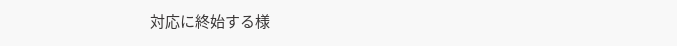対応に終始する様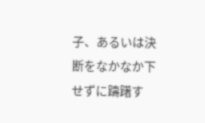子、あるいは決断をなかなか下せずに躊躇す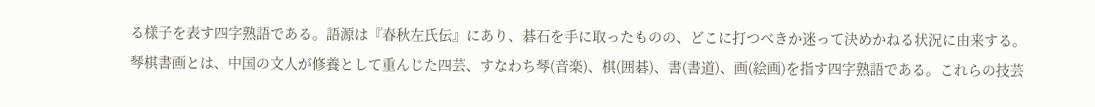る様子を表す四字熟語である。語源は『春秋左氏伝』にあり、碁石を手に取ったものの、どこに打つべきか迷って決めかねる状況に由来する。
琴棋書画とは、中国の文人が修養として重んじた四芸、すなわち琴(音楽)、棋(囲碁)、書(書道)、画(絵画)を指す四字熟語である。これらの技芸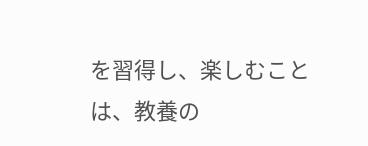を習得し、楽しむことは、教養の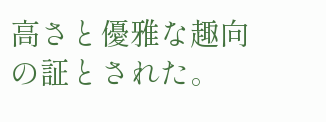高さと優雅な趣向の証とされた。